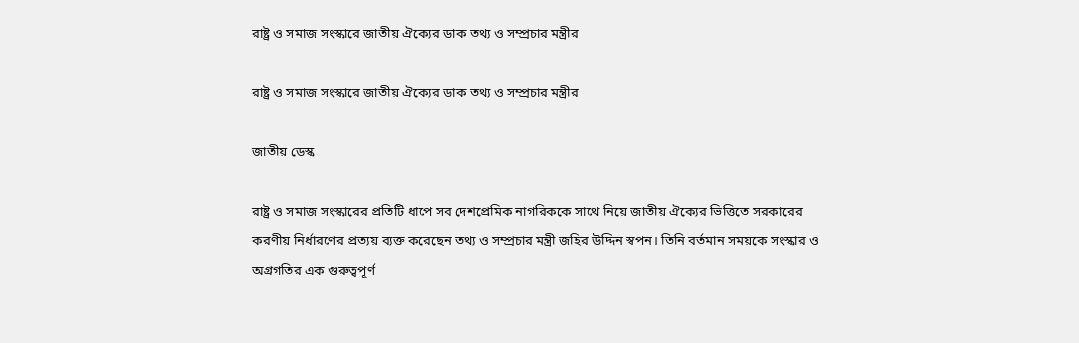রাষ্ট্র ও সমাজ সংস্কারে জাতীয় ঐক্যের ডাক তথ্য ও সম্প্রচার মন্ত্রীর

রাষ্ট্র ও সমাজ সংস্কারে জাতীয় ঐক্যের ডাক তথ্য ও সম্প্রচার মন্ত্রীর

জাতীয় ডেস্ক

রাষ্ট্র ও সমাজ সংস্কারের প্রতিটি ধাপে সব দেশপ্রেমিক নাগরিককে সাথে নিয়ে জাতীয় ঐক্যের ভিত্তিতে সরকারের করণীয় নির্ধারণের প্রত্যয় ব্যক্ত করেছেন তথ্য ও সম্প্রচার মন্ত্রী জহির উদ্দিন স্বপন। তিনি বর্তমান সময়কে সংস্কার ও অগ্রগতির এক গুরুত্বপূর্ণ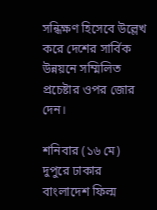সন্ধিক্ষণ হিসেবে উল্লেখ করে দেশের সার্বিক উন্নয়নে সম্মিলিত প্রচেষ্টার ওপর জোর দেন।

শনিবার (১৬ মে) দুপুরে ঢাকার বাংলাদেশ ফিল্ম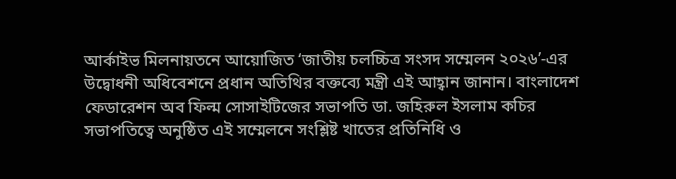আর্কাইভ মিলনায়তনে আয়োজিত ‘জাতীয় চলচ্চিত্র সংসদ সম্মেলন ২০২৬’-এর উদ্বোধনী অধিবেশনে প্রধান অতিথির বক্তব্যে মন্ত্রী এই আহ্বান জানান। বাংলাদেশ ফেডারেশন অব ফিল্ম সোসাইটিজের সভাপতি ডা. জহিরুল ইসলাম কচির সভাপতিত্বে অনুষ্ঠিত এই সম্মেলনে সংশ্লিষ্ট খাতের প্রতিনিধি ও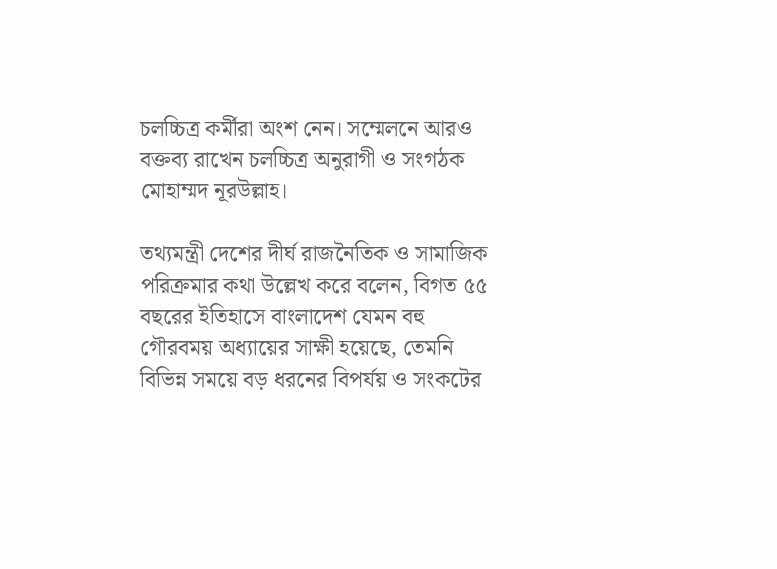চলচ্চিত্র কর্মীরা অংশ নেন। সম্মেলনে আরও বক্তব্য রাখেন চলচ্চিত্র অনুরাগী ও সংগঠক মোহাম্মদ নূরউল্লাহ।

তথ্যমন্ত্রী দেশের দীর্ঘ রাজনৈতিক ও সামাজিক পরিক্রমার কথা উল্লেখ করে বলেন, বিগত ৫৫ বছরের ইতিহাসে বাংলাদেশ যেমন বহু গৌরবময় অধ্যায়ের সাক্ষী হয়েছে, তেমনি বিভিন্ন সময়ে বড় ধরনের বিপর্যয় ও সংকটের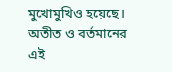মুখোমুখিও হয়েছে। অতীত ও বর্তমানের এই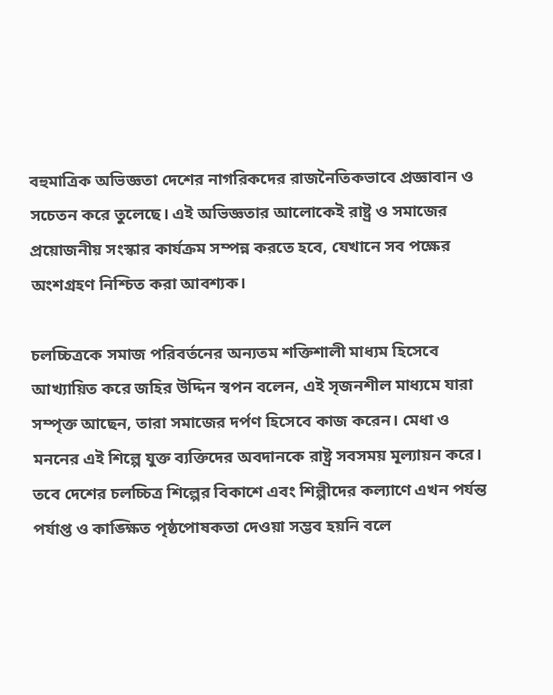বহুমাত্রিক অভিজ্ঞতা দেশের নাগরিকদের রাজনৈতিকভাবে প্রজ্ঞাবান ও সচেতন করে তুলেছে। এই অভিজ্ঞতার আলোকেই রাষ্ট্র ও সমাজের প্রয়োজনীয় সংস্কার কার্যক্রম সম্পন্ন করতে হবে, যেখানে সব পক্ষের অংশগ্রহণ নিশ্চিত করা আবশ্যক।

চলচ্চিত্রকে সমাজ পরিবর্তনের অন্যতম শক্তিশালী মাধ্যম হিসেবে আখ্যায়িত করে জহির উদ্দিন স্বপন বলেন, এই সৃজনশীল মাধ্যমে যারা সম্পৃক্ত আছেন, তারা সমাজের দর্পণ হিসেবে কাজ করেন। মেধা ও মননের এই শিল্পে যুক্ত ব্যক্তিদের অবদানকে রাষ্ট্র সবসময় মূল্যায়ন করে। তবে দেশের চলচ্চিত্র শিল্পের বিকাশে এবং শিল্পীদের কল্যাণে এখন পর্যন্ত পর্যাপ্ত ও কাঙ্ক্ষিত পৃষ্ঠপোষকতা দেওয়া সম্ভব হয়নি বলে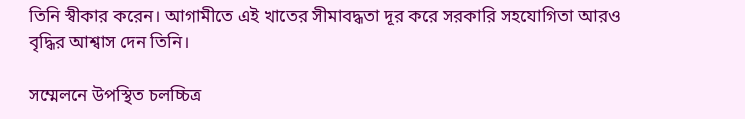তিনি স্বীকার করেন। আগামীতে এই খাতের সীমাবদ্ধতা দূর করে সরকারি সহযোগিতা আরও বৃদ্ধির আশ্বাস দেন তিনি।

সম্মেলনে উপস্থিত চলচ্চিত্র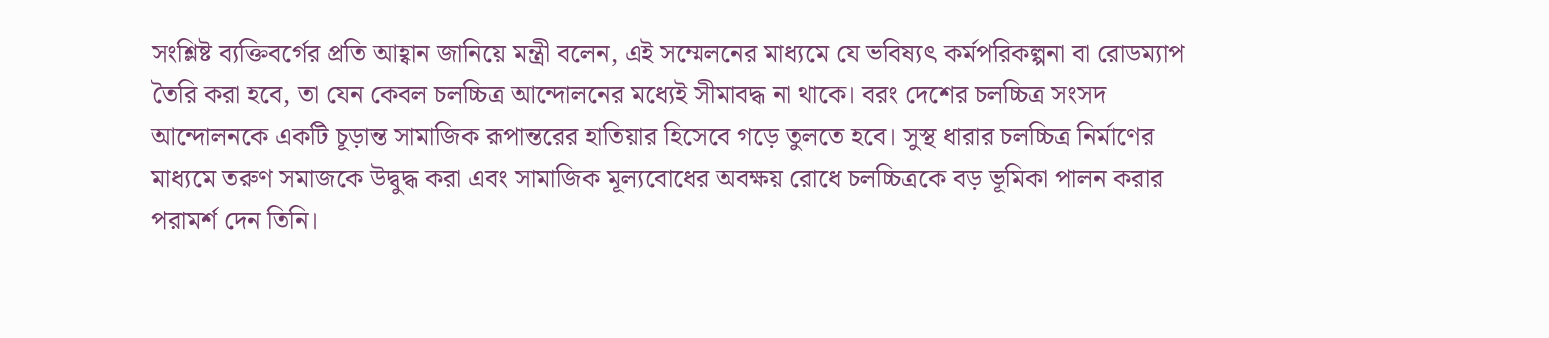সংশ্লিষ্ট ব্যক্তিবর্গের প্রতি আহ্বান জানিয়ে মন্ত্রী বলেন, এই সম্মেলনের মাধ্যমে যে ভবিষ্যৎ কর্মপরিকল্পনা বা রোডম্যাপ তৈরি করা হবে, তা যেন কেবল চলচ্চিত্র আন্দোলনের মধ্যেই সীমাবদ্ধ না থাকে। বরং দেশের চলচ্চিত্র সংসদ আন্দোলনকে একটি চূড়ান্ত সামাজিক রূপান্তরের হাতিয়ার হিসেবে গড়ে তুলতে হবে। সুস্থ ধারার চলচ্চিত্র নির্মাণের মাধ্যমে তরুণ সমাজকে উদ্বুদ্ধ করা এবং সামাজিক মূল্যবোধের অবক্ষয় রোধে চলচ্চিত্রকে বড় ভূমিকা পালন করার পরামর্শ দেন তিনি।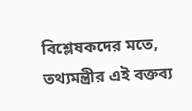বিশ্লেষকদের মতে, তথ্যমন্ত্রীর এই বক্তব্য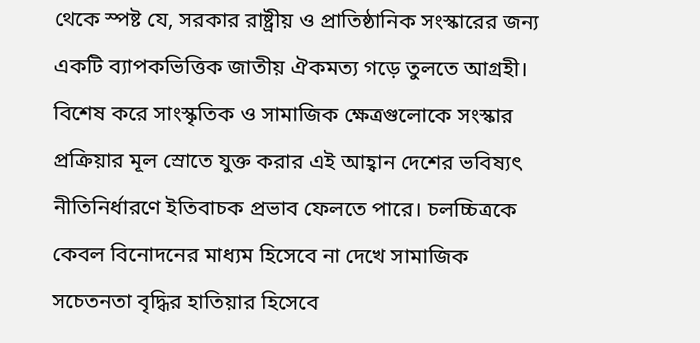থেকে স্পষ্ট যে, সরকার রাষ্ট্রীয় ও প্রাতিষ্ঠানিক সংস্কারের জন্য একটি ব্যাপকভিত্তিক জাতীয় ঐকমত্য গড়ে তুলতে আগ্রহী। বিশেষ করে সাংস্কৃতিক ও সামাজিক ক্ষেত্রগুলোকে সংস্কার প্রক্রিয়ার মূল স্রোতে যুক্ত করার এই আহ্বান দেশের ভবিষ্যৎ নীতিনির্ধারণে ইতিবাচক প্রভাব ফেলতে পারে। চলচ্চিত্রকে কেবল বিনোদনের মাধ্যম হিসেবে না দেখে সামাজিক সচেতনতা বৃদ্ধির হাতিয়ার হিসেবে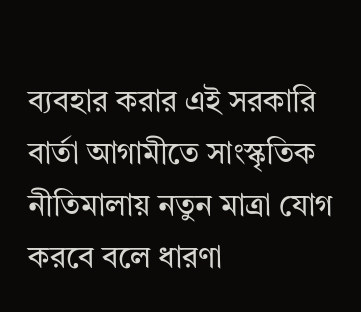ব্যবহার করার এই সরকারি বার্তা আগামীতে সাংস্কৃতিক নীতিমালায় নতুন মাত্রা যোগ করবে বলে ধারণা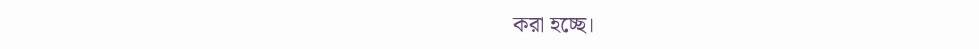করা হচ্ছে।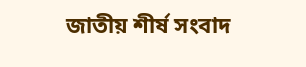জাতীয় শীর্ষ সংবাদ